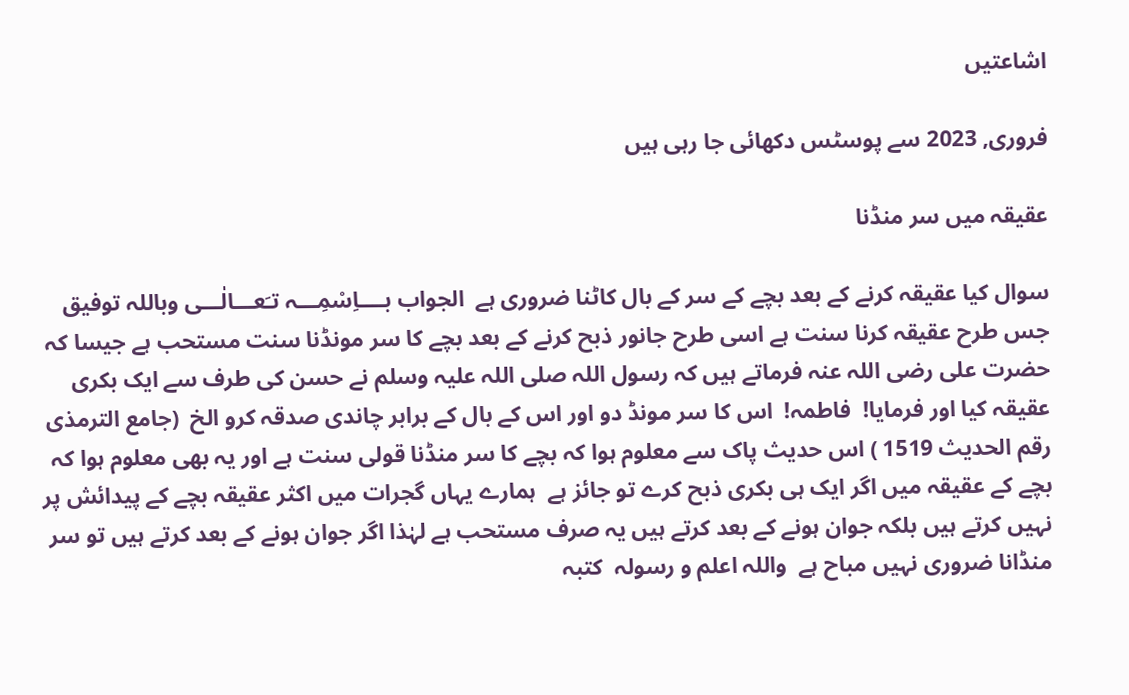اشاعتیں

فروری, 2023 سے پوسٹس دکھائی جا رہی ہیں

عقیقہ میں سر منڈنا

سوال کیا عقیقہ کرنے کے بعد بچے کے سر کے بال کاٹنا ضروری ہے  الجواب بــــاِسْمِـــہ تـَعـــالٰـــی وباللہ توفیق  جس طرح عقیقہ کرنا سنت ہے اسی طرح جانور ذبح کرنے کے بعد بچے کا سر مونڈنا سنت مستحب ہے جیسا کہ حضرت علی رضی اللہ عنہ فرماتے ہیں کہ رسول اللہ صلی اللہ علیہ وسلم نے حسن کی طرف سے ایک بکری عقیقہ کیا اور فرمایا!  فاطمہ!  اس کا سر مونڈ دو اور اس کے بال کے برابر چاندی صدقہ کرو الخ  (جامع الترمذی رقم الحدیث 1519 ) اس حدیث پاک سے معلوم ہوا کہ بچے کا سر منڈنا قولی سنت ہے اور یہ بھی معلوم ہوا کہ بچے کے عقیقہ میں اگر ایک ہی بکری ذبح کرے تو جائز ہے  ہمارے یہاں گجرات میں اکثر عقیقہ بچے کے پیدائش پر نہیں کرتے ہیں بلکہ جوان ہونے کے بعد کرتے ہیں یہ صرف مستحب ہے لہٰذا اگر جوان ہونے کے بعد کرتے ہیں تو سر منڈانا ضروری نہیں مباح ہے  واللہ اعلم و رسولہ  کتبہ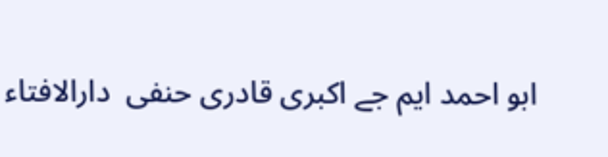ابو احمد ایم جے اکبری قادری حنفی  دارالافتاء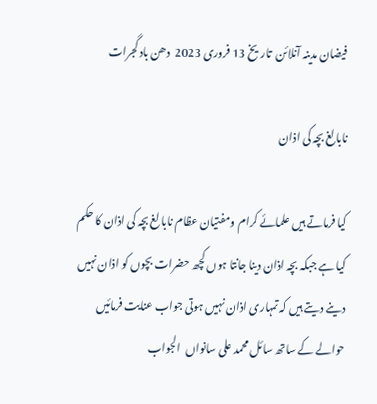فیضان مدینہ آنلائن  تاریخ 13 فروری 2023  دھن باد گجرات

نابالغ بچہ کی اذان

کیا فرماتے ہیں علمائے کرام ومفتیان عظام نابالغ بچہ کی اذان کا حکم کیا ہے جبکہ بچہ اذان دینا جانتا ہوں کچھ حضرات بچوں کو اذان نہیں دینے دیتے ہیں کہ تمہاری اذان نہیں ہوتی جواب عنایت فرمائیں حوالے کے ساتھ ساںٔل محمد علی سانواں  الجواب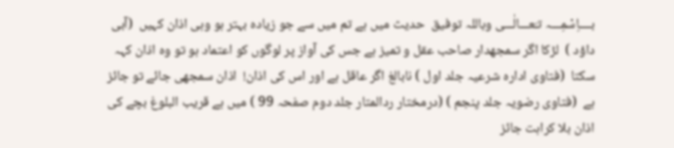بــــاِسْمِـــہ تـَعـــالٰـــی وباللہ توفیق  حدیث میں ہے تم میں سے جو زیادہ بہتر ہو وہی اذان کہیں  (آبی داؤد )  لڑکا اگر سمجھدار صاحب عقل و تمیز ہے جس کی آواز پر لوگوں کو اعتماد ہو تو وہ اذان کہہ سکتا  (فتاوی ادارہ شرعیہ جلد اول ) نابالغ اگر عاقل ہے اور اس کی اذان!  اذان سمجھی جائے تو جائز ہے  (فتاوی رضویہ جلد پنجم ) (درمختار ردالمتار جلد دوم صفحہ 99 ) میں ہے قریب البلوغ بچے کی اذان بلا کراہت جائز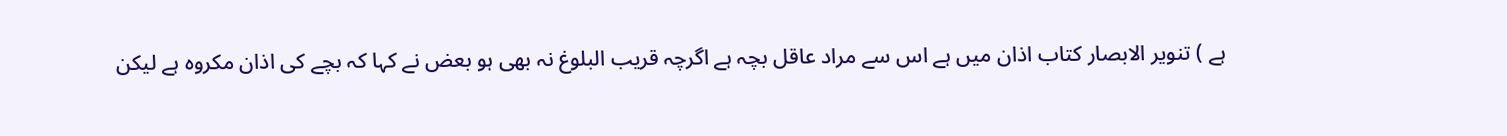ہے ) تنویر الابصار کتاب اذان میں ہے اس سے مراد عاقل بچہ ہے اگرچہ قریب البلوغ نہ بھی ہو بعض نے کہا کہ بچے کی اذان مکروہ ہے لیکن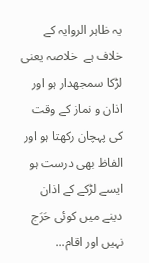یہ ظاہر الروایہ کے خلاف ہے  خلاصہ یعنی لڑکا سمجھدار ہو اور اذان و نماز کے وقت کی پہچان رکھتا ہو اور الفاظ بھی درست ہو ایسے لڑکے کے اذان دینے میں کوئی حَرَج نہیں اور اقام...